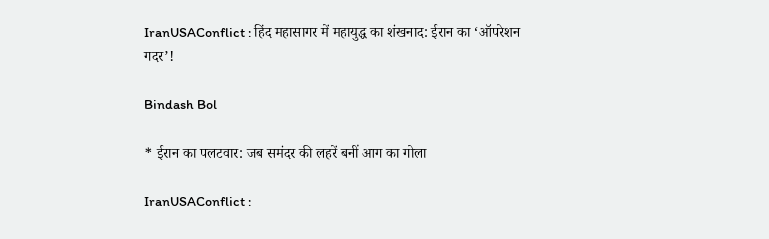IranUSAConflict : हिंद महासागर में महायुद्ध का शंखनाद: ईरान का ‘ऑपरेशन गदर’!

Bindash Bol

* ईरान का पलटवार: जब समंदर की लहरें बनीं आग का गोला

IranUSAConflict :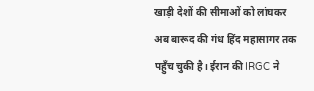खाड़ी देशों की सीमाओं को लांघकर अब बारूद की गंध हिंद महासागर तक पहुँच चुकी है। ईरान की IRGC ने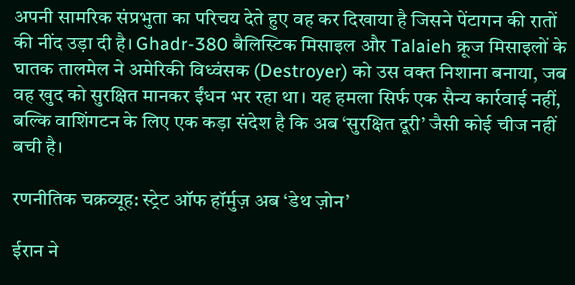अपनी सामरिक संप्रभुता का परिचय देते हुए वह कर दिखाया है जिसने पेंटागन की रातों की नींद उड़ा दी है। Ghadr-380 बैलिस्टिक मिसाइल और Talaieh क्रूज मिसाइलों के घातक तालमेल ने अमेरिकी विध्वंसक (Destroyer) को उस वक्त निशाना बनाया, जब वह खुद को सुरक्षित मानकर ईंधन भर रहा था। यह हमला सिर्फ एक सैन्य कार्रवाई नहीं, बल्कि वाशिंगटन के लिए एक कड़ा संदेश है कि अब ‘सुरक्षित दूरी’ जैसी कोई चीज नहीं बची है।

रणनीतिक चक्रव्यूह: स्ट्रेट ऑफ हॉर्मुज़ अब ‘डेथ ज़ोन’

ईरान ने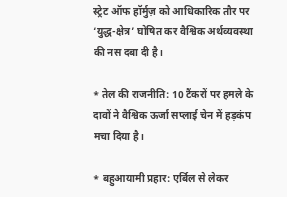स्ट्रेट ऑफ हॉर्मुज़ को आधिकारिक तौर पर ‘युद्ध-क्षेत्र’ घोषित कर वैश्विक अर्थव्यवस्था की नस दबा दी है।

* तेल की राजनीति: 10 टैंकरों पर हमले के दावों ने वैश्विक ऊर्जा सप्लाई चेन में हड़कंप मचा दिया है।

* बहुआयामी प्रहार: एर्बिल से लेकर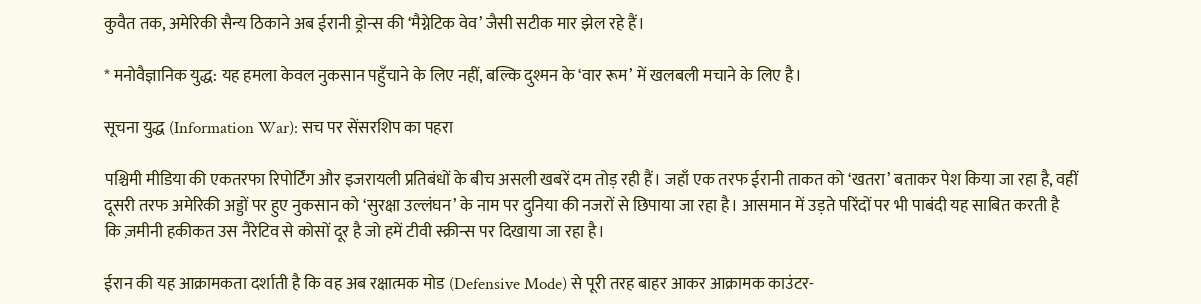कुवैत तक, अमेरिकी सैन्य ठिकाने अब ईरानी ड्रोन्स की ‘मैग्नेटिक वेव’ जैसी सटीक मार झेल रहे हैं।

* मनोवैज्ञानिक युद्ध: यह हमला केवल नुकसान पहुँचाने के लिए नहीं, बल्कि दुश्मन के ‘वार रूम’ में खलबली मचाने के लिए है।

सूचना युद्ध (Information War): सच पर सेंसरशिप का पहरा

पश्चिमी मीडिया की एकतरफा रिपोर्टिंग और इजरायली प्रतिबंधों के बीच असली खबरें दम तोड़ रही हैं। जहाँ एक तरफ ईरानी ताकत को ‘खतरा’ बताकर पेश किया जा रहा है, वहीं दूसरी तरफ अमेरिकी अड्डों पर हुए नुकसान को ‘सुरक्षा उल्लंघन’ के नाम पर दुनिया की नजरों से छिपाया जा रहा है। आसमान में उड़ते परिंदों पर भी पाबंदी यह साबित करती है कि ज़मीनी हकीकत उस नैरेटिव से कोसों दूर है जो हमें टीवी स्क्रीन्स पर दिखाया जा रहा है।

ईरान की यह आक्रामकता दर्शाती है कि वह अब रक्षात्मक मोड (Defensive Mode) से पूरी तरह बाहर आकर आक्रामक काउंटर-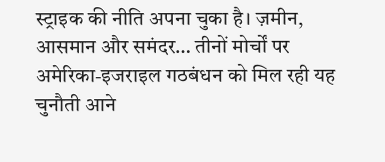स्ट्राइक की नीति अपना चुका है। ज़मीन, आसमान और समंदर… तीनों मोर्चों पर अमेरिका-इजराइल गठबंधन को मिल रही यह चुनौती आने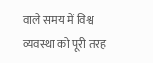वाले समय में विश्व व्यवस्था को पूरी तरह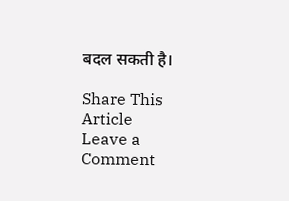बदल सकती है।

Share This Article
Leave a Comment